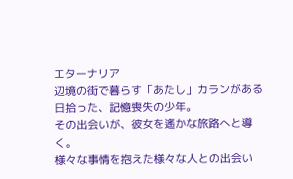エターナリア
辺境の街で暮らす「あたし」カランがある日拾った、記憶喪失の少年。
その出会いが、彼女を遙かな旅路へと導く。
様々な事情を抱えた様々な人との出会い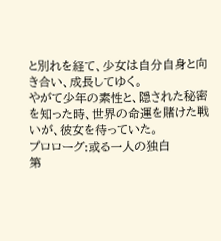と別れを経て、少女は自分自身と向き合い、成長してゆく。
やがて少年の素性と、隠された秘密を知った時、世界の命運を賭けた戦いが、彼女を待っていた。
プロローグ:或る一人の独白
第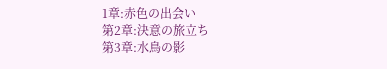1章:赤色の出会い
第2章:決意の旅立ち
第3章:水鳥の影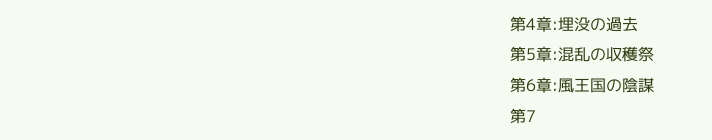第4章:埋没の過去
第5章:混乱の収穫祭
第6章:風王国の陰謀
第7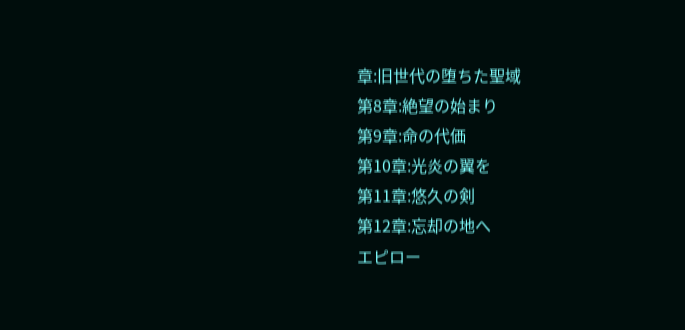章:旧世代の堕ちた聖域
第8章:絶望の始まり
第9章:命の代価
第10章:光炎の翼を
第11章:悠久の剣
第12章:忘却の地へ
エピロー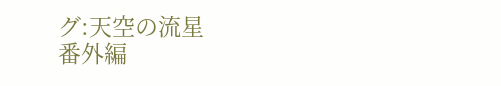グ:天空の流星
番外編